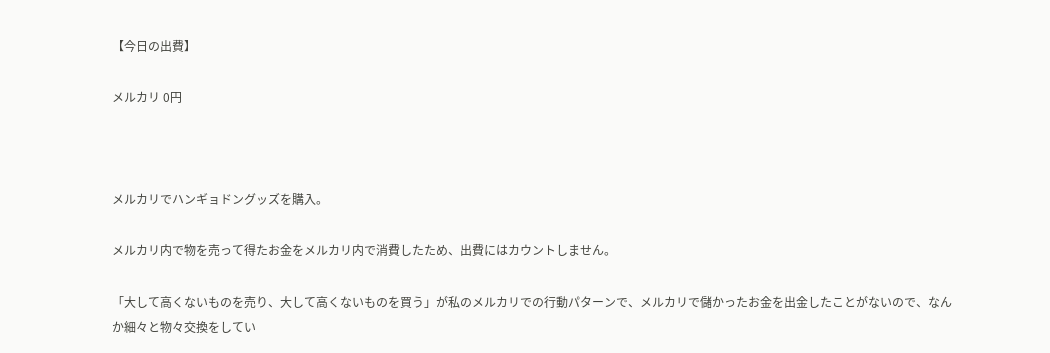【今日の出費】

メルカリ 0円



メルカリでハンギョドングッズを購入。

メルカリ内で物を売って得たお金をメルカリ内で消費したため、出費にはカウントしません。

「大して高くないものを売り、大して高くないものを買う」が私のメルカリでの行動パターンで、メルカリで儲かったお金を出金したことがないので、なんか細々と物々交換をしてい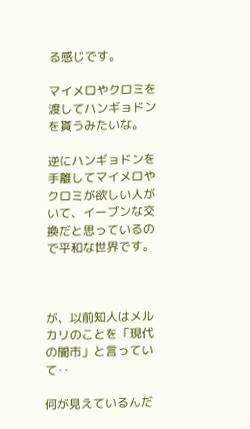る感じです。

マイメロやクロミを渡してハンギョドンを貰うみたいな。

逆にハンギョドンを手離してマイメロやクロミが欲しい人がいて、イーブンな交換だと思っているので平和な世界です。



が、以前知人はメルカリのことを「現代の闇市」と言っていて‥

何が見えているんだ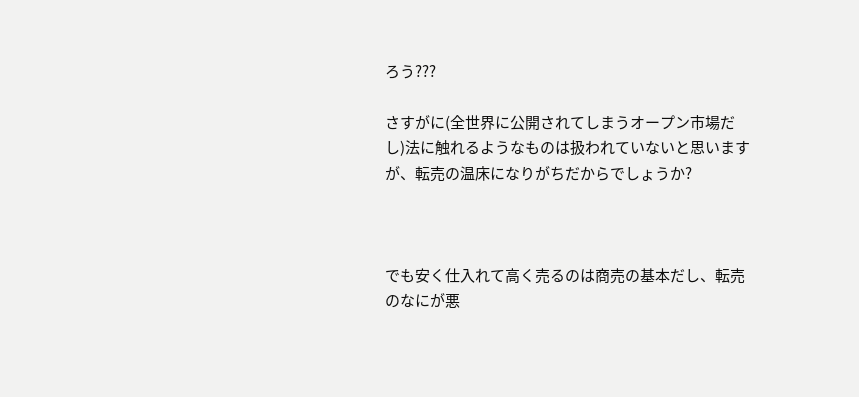ろう???

さすがに(全世界に公開されてしまうオープン市場だし)法に触れるようなものは扱われていないと思いますが、転売の温床になりがちだからでしょうか?



でも安く仕入れて高く売るのは商売の基本だし、転売のなにが悪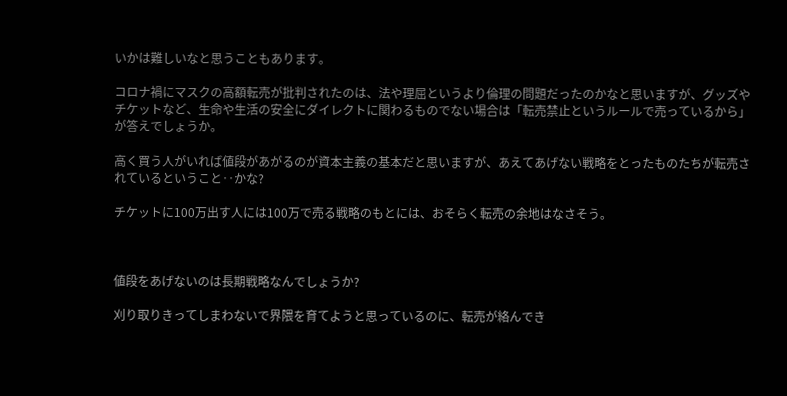いかは難しいなと思うこともあります。

コロナ禍にマスクの高額転売が批判されたのは、法や理屈というより倫理の問題だったのかなと思いますが、グッズやチケットなど、生命や生活の安全にダイレクトに関わるものでない場合は「転売禁止というルールで売っているから」が答えでしょうか。

高く買う人がいれば値段があがるのが資本主義の基本だと思いますが、あえてあげない戦略をとったものたちが転売されているということ‥かな?

チケットに100万出す人には100万で売る戦略のもとには、おそらく転売の余地はなさそう。



値段をあげないのは長期戦略なんでしょうか?

刈り取りきってしまわないで界隈を育てようと思っているのに、転売が絡んでき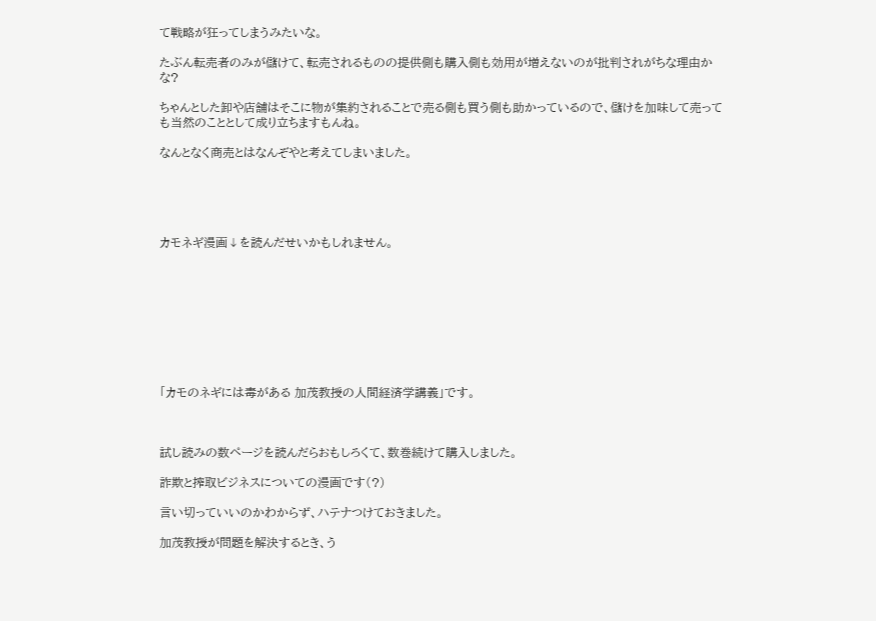て戦略が狂ってしまうみたいな。

たぶん転売者のみが儲けて、転売されるものの提供側も購入側も効用が増えないのが批判されがちな理由かな?

ちゃんとした卸や店舗はそこに物が集約されることで売る側も買う側も助かっているので、儲けを加味して売っても当然のこととして成り立ちますもんね。

なんとなく商売とはなんぞやと考えてしまいました。





カモネギ漫画↓を読んだせいかもしれません。









「カモのネギには毒がある 加茂教授の人間経済学講義」です。



試し読みの数ページを読んだらおもしろくて、数巻続けて購入しました。

詐欺と搾取ビジネスについての漫画です(?)

言い切っていいのかわからず、ハテナつけておきました。

加茂教授が問題を解決するとき、う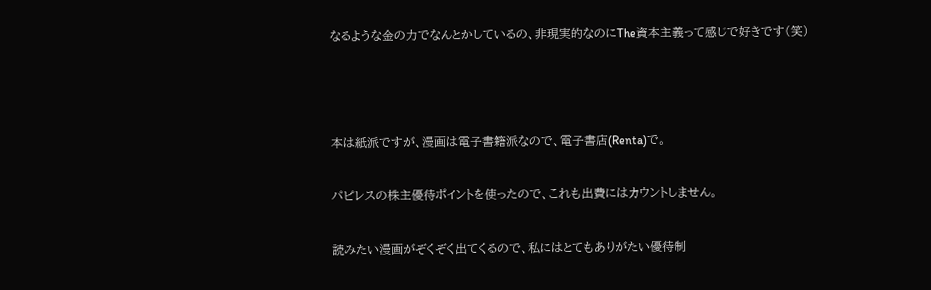なるような金の力でなんとかしているの、非現実的なのにThe資本主義って感じで好きです(笑)



本は紙派ですが、漫画は電子書籍派なので、電子書店(Renta)で。

パピレスの株主優待ポイントを使ったので、これも出費にはカウントしません。

読みたい漫画がぞくぞく出てくるので、私にはとてもありがたい優待制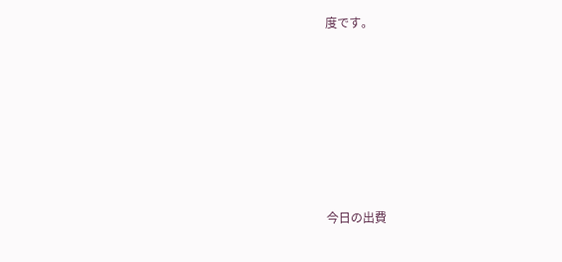度です。







今日の出費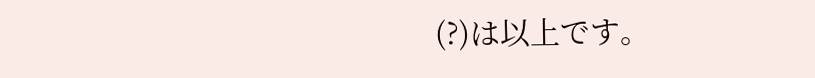(?)は以上です。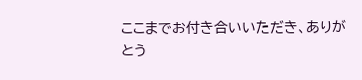ここまでお付き合いいただき、ありがとう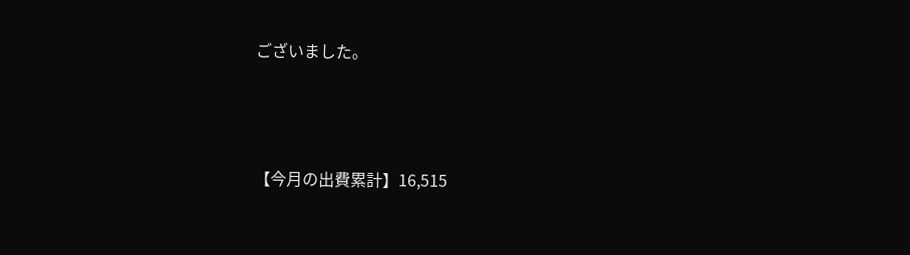ございました。



【今月の出費累計】16,515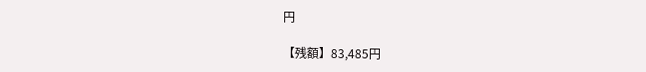円

【残額】83,485円